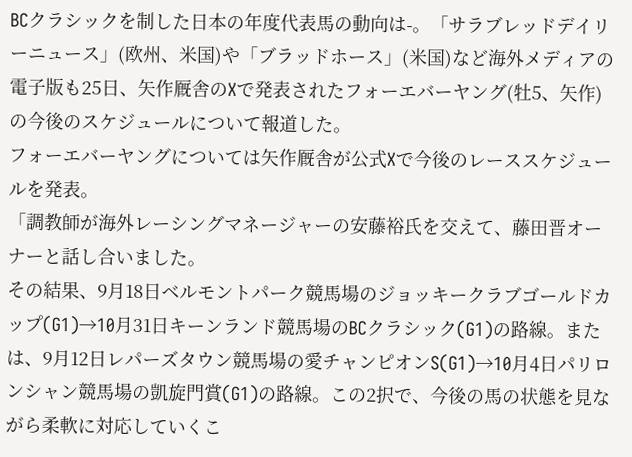BCクラシックを制した日本の年度代表馬の動向は-。「サラブレッドデイリーニュース」(欧州、米国)や「ブラッドホース」(米国)など海外メディアの電子版も25日、矢作厩舎のXで発表されたフォーエバーヤング(牡5、矢作)の今後のスケジュールについて報道した。
フォーエバーヤングについては矢作厩舎が公式Xで今後のレーススケジュールを発表。
「調教師が海外レーシングマネージャーの安藤裕氏を交えて、藤田晋オーナーと話し合いました。
その結果、9月18日ベルモントパーク競馬場のジョッキークラブゴールドカップ(G1)→10月31日キーンランド競馬場のBCクラシック(G1)の路線。または、9月12日レパーズタウン競馬場の愛チャンピオンS(G1)→10月4日パリロンシャン競馬場の凱旋門賞(G1)の路線。この2択で、今後の馬の状態を見ながら柔軟に対応していくこ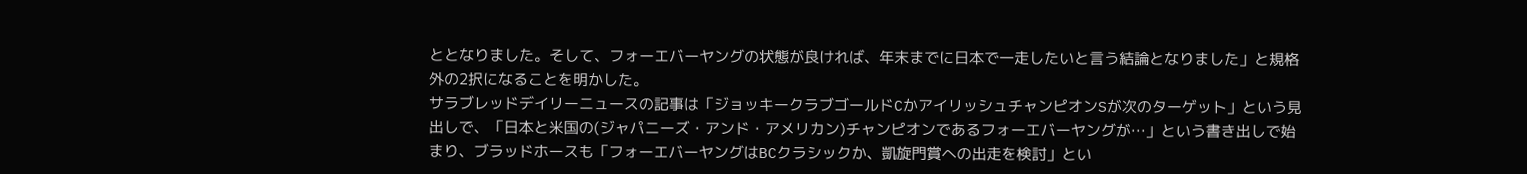ととなりました。そして、フォーエバーヤングの状態が良ければ、年末までに日本で一走したいと言う結論となりました」と規格外の2択になることを明かした。
サラブレッドデイリーニュースの記事は「ジョッキークラブゴールドCかアイリッシュチャンピオンSが次のターゲット」という見出しで、「日本と米国の(ジャパニーズ・アンド・アメリカン)チャンピオンであるフォーエバーヤングが…」という書き出しで始まり、ブラッドホースも「フォーエバーヤングはBCクラシックか、凱旋門賞への出走を検討」とい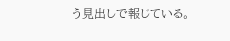う見出しで報じている。